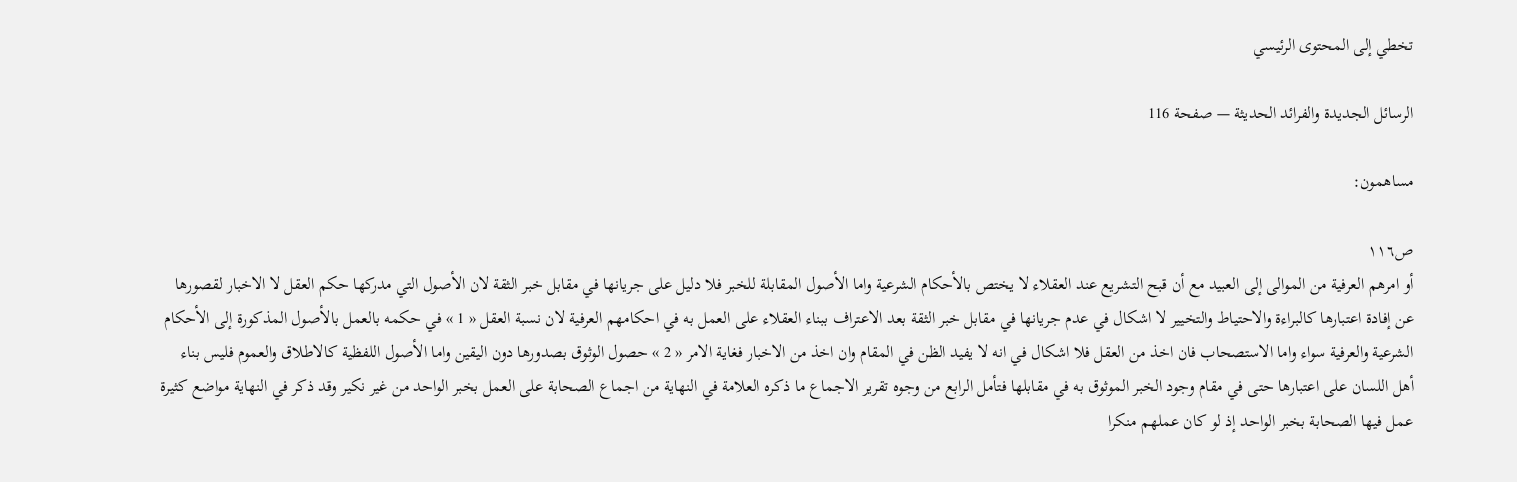تخطي إلى المحتوى الرئيسي

الرسائل الجديدة والفرائد الحديثة — صفحة 116

مساهمون:

ص١١٦
أو امرهم العرفية من الموالى إلى العبيد مع أن قبح التشريع عند العقلاء لا يختص بالأحكام الشرعية واما الأصول المقابلة للخبر فلا دليل على جريانها في مقابل خبر الثقة لان الأصول التي مدركها حكم العقل لا الاخبار لقصورها عن إفادة اعتبارها كالبراءة والاحتياط والتخيير لا اشكال في عدم جريانها في مقابل خبر الثقة بعد الاعتراف ببناء العقلاء على العمل به في احكامهم العرفية لان نسبة العقل « 1 » في حكمه بالعمل بالأصول المذكورة إلى الأحكام الشرعية والعرفية سواء واما الاستصحاب فان اخذ من العقل فلا اشكال في انه لا يفيد الظن في المقام وان اخذ من الاخبار فغاية الامر « 2 » حصول الوثوق بصدورها دون اليقين واما الأصول اللفظية كالاطلاق والعموم فليس بناء أهل اللسان على اعتبارها حتى في مقام وجود الخبر الموثوق به في مقابلها فتأمل الرابع من وجوه تقرير الاجماع ما ذكره العلامة في النهاية من اجماع الصحابة على العمل بخبر الواحد من غير نكير وقد ذكر في النهاية مواضع كثيرة عمل فيها الصحابة بخبر الواحد إذ لو كان عملهم منكرا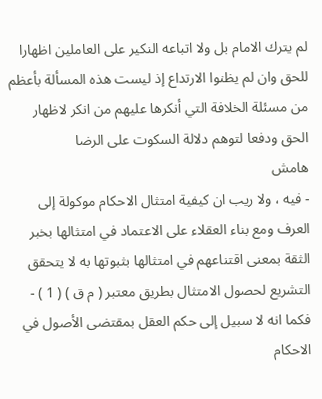لم يترك الامام بل ولا اتباعه النكير على العاملين اظهارا للحق وان لم يظنوا الارتداع إذ ليست هذه المسألة بأعظم من مسئلة الخلافة التي أنكرها عليهم من انكر لاظهار الحق ودفعا لتوهم دلالة السكوت على الرضا
هامش
- فيه ، ولا ريب ان كيفية امتثال الاحكام موكولة إلى العرف ومع بناء العقلاء على الاعتماد في امتثالها بخبر الثقة بمعنى اقتناعهم في امتثالها بثبوتها به لا يتحقق التشريع لحصول الامتثال بطريق معتبر ( م ق ) ( 1 ) - فكما انه لا سبيل إلى حكم العقل بمقتضى الأصول في الاحكام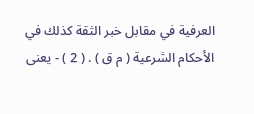العرفية في مقابل خبر الثقة كذلك في الأحكام الشرعية ( م ق ) . ( 2 ) - يعنى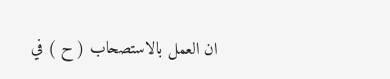ان العمل بالاستصحاب ( ح ) في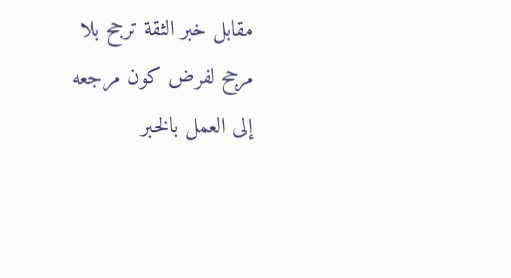مقابل خبر الثقة ترجح بلا مرجح لفرض كون مرجعه إلى العمل بالخبر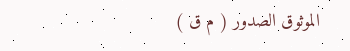الموثوق الصدور ( م ق )